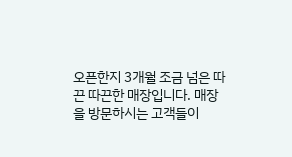오픈한지 3개월 조금 넘은 따끈 따끈한 매장입니다. 매장을 방문하시는 고객들이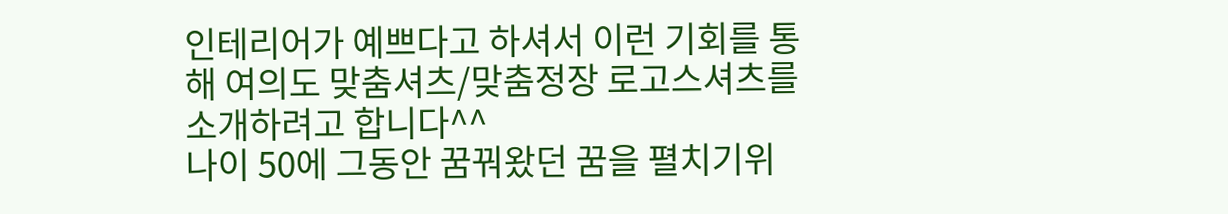인테리어가 예쁘다고 하셔서 이런 기회를 통해 여의도 맞춤셔츠/맞춤정장 로고스셔츠를 소개하려고 합니다^^
나이 50에 그동안 꿈꿔왔던 꿈을 펼치기위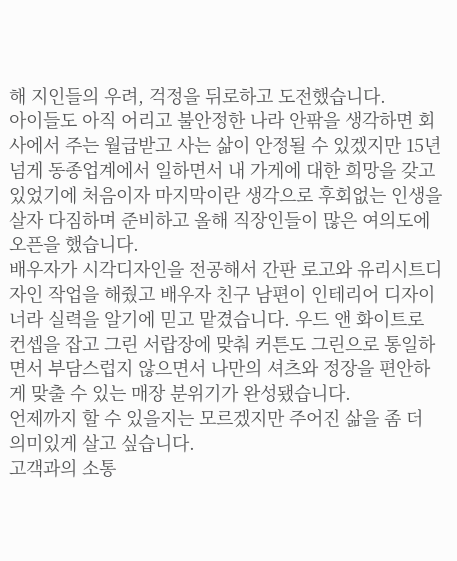해 지인들의 우려, 걱정을 뒤로하고 도전했습니다.
아이들도 아직 어리고 불안정한 나라 안팎을 생각하면 회사에서 주는 월급받고 사는 삶이 안정될 수 있겠지만 15년 넘게 동종업계에서 일하면서 내 가게에 대한 희망을 갖고 있었기에 처음이자 마지막이란 생각으로 후회없는 인생을 살자 다짐하며 준비하고 올해 직장인들이 많은 여의도에 오픈을 했습니다.
배우자가 시각디자인을 전공해서 간판 로고와 유리시트디자인 작업을 해줬고 배우자 친구 남편이 인테리어 디자이너라 실력을 알기에 믿고 맡겼습니다. 우드 앤 화이트로 컨셉을 잡고 그린 서랍장에 맞춰 커튼도 그린으로 통일하면서 부담스럽지 않으면서 나만의 셔츠와 정장을 편안하게 맞출 수 있는 매장 분위기가 완성됐습니다.
언제까지 할 수 있을지는 모르겠지만 주어진 삶을 좀 더 의미있게 살고 싶습니다.
고객과의 소통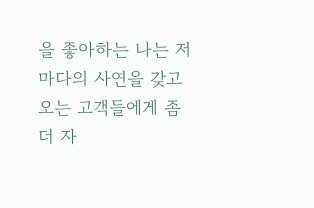을 좋아하는 나는 저마다의 사연을 갖고 오는 고객들에게 좀 더 자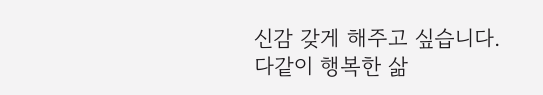신감 갖게 해주고 싶습니다.
다같이 행복한 삶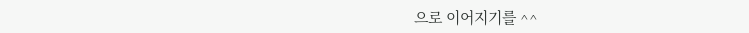으로 이어지기를 ^^